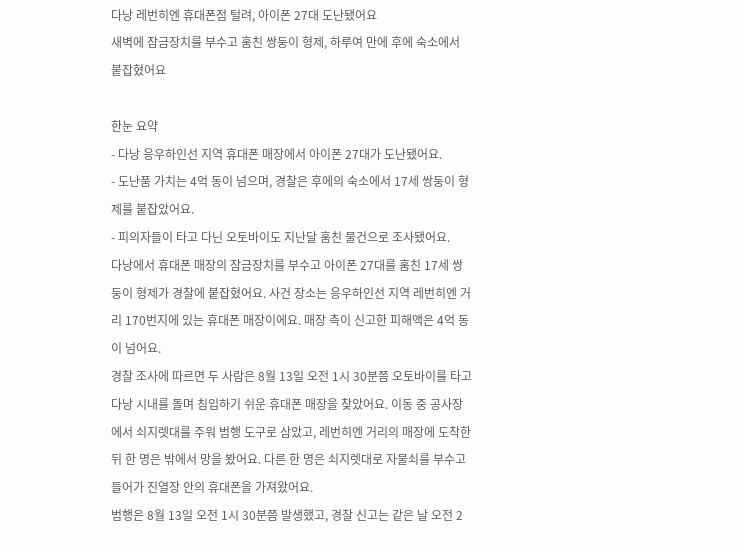다낭 레번히엔 휴대폰점 털려, 아이폰 27대 도난됐어요
새벽에 잠금장치를 부수고 훔친 쌍둥이 형제, 하루여 만에 후에 숙소에서 붙잡혔어요

한눈 요약
- 다낭 응우하인선 지역 휴대폰 매장에서 아이폰 27대가 도난됐어요.
- 도난품 가치는 4억 동이 넘으며, 경찰은 후에의 숙소에서 17세 쌍둥이 형제를 붙잡았어요.
- 피의자들이 타고 다닌 오토바이도 지난달 훔친 물건으로 조사됐어요.
다낭에서 휴대폰 매장의 잠금장치를 부수고 아이폰 27대를 훔친 17세 쌍둥이 형제가 경찰에 붙잡혔어요. 사건 장소는 응우하인선 지역 레번히엔 거리 170번지에 있는 휴대폰 매장이에요. 매장 측이 신고한 피해액은 4억 동이 넘어요.
경찰 조사에 따르면 두 사람은 8월 13일 오전 1시 30분쯤 오토바이를 타고 다낭 시내를 돌며 침입하기 쉬운 휴대폰 매장을 찾았어요. 이동 중 공사장에서 쇠지렛대를 주워 범행 도구로 삼았고, 레번히엔 거리의 매장에 도착한 뒤 한 명은 밖에서 망을 봤어요. 다른 한 명은 쇠지렛대로 자물쇠를 부수고 들어가 진열장 안의 휴대폰을 가져왔어요.
범행은 8월 13일 오전 1시 30분쯤 발생했고, 경찰 신고는 같은 날 오전 2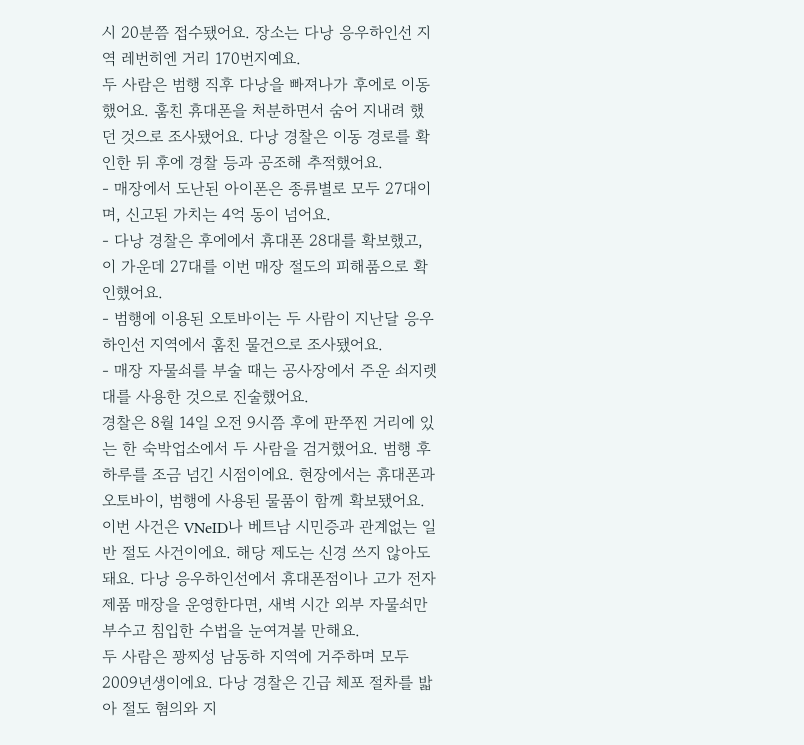시 20분쯤 접수됐어요. 장소는 다낭 응우하인선 지역 레번히엔 거리 170번지예요.
두 사람은 범행 직후 다낭을 빠져나가 후에로 이동했어요. 훔친 휴대폰을 처분하면서 숨어 지내려 했던 것으로 조사됐어요. 다낭 경찰은 이동 경로를 확인한 뒤 후에 경찰 등과 공조해 추적했어요.
- 매장에서 도난된 아이폰은 종류별로 모두 27대이며, 신고된 가치는 4억 동이 넘어요.
- 다낭 경찰은 후에에서 휴대폰 28대를 확보했고, 이 가운데 27대를 이번 매장 절도의 피해품으로 확인했어요.
- 범행에 이용된 오토바이는 두 사람이 지난달 응우하인선 지역에서 훔친 물건으로 조사됐어요.
- 매장 자물쇠를 부술 때는 공사장에서 주운 쇠지렛대를 사용한 것으로 진술했어요.
경찰은 8월 14일 오전 9시쯤 후에 판쭈찐 거리에 있는 한 숙박업소에서 두 사람을 검거했어요. 범행 후 하루를 조금 넘긴 시점이에요. 현장에서는 휴대폰과 오토바이, 범행에 사용된 물품이 함께 확보됐어요.
이번 사건은 VNeID나 베트남 시민증과 관계없는 일반 절도 사건이에요. 해당 제도는 신경 쓰지 않아도 돼요. 다낭 응우하인선에서 휴대폰점이나 고가 전자제품 매장을 운영한다면, 새벽 시간 외부 자물쇠만 부수고 침입한 수법을 눈여겨볼 만해요.
두 사람은 꽝찌성 남동하 지역에 거주하며 모두 2009년생이에요. 다낭 경찰은 긴급 체포 절차를 밟아 절도 혐의와 지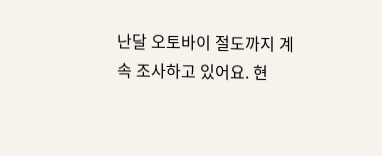난달 오토바이 절도까지 계속 조사하고 있어요. 현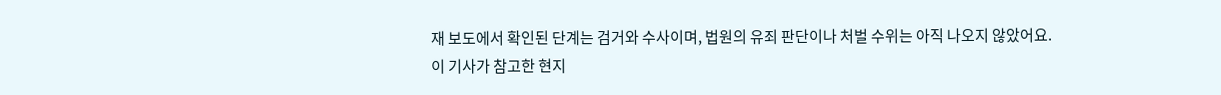재 보도에서 확인된 단계는 검거와 수사이며, 법원의 유죄 판단이나 처벌 수위는 아직 나오지 않았어요.
이 기사가 참고한 현지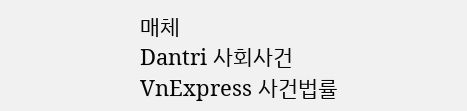매체
Dantri 사회사건VnExpress 사건법률